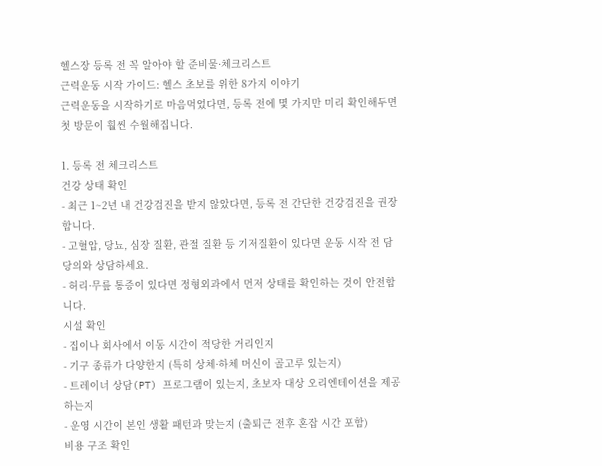헬스장 등록 전 꼭 알아야 할 준비물·체크리스트
근력운동 시작 가이드: 헬스 초보를 위한 8가지 이야기
근력운동을 시작하기로 마음먹었다면, 등록 전에 몇 가지만 미리 확인해두면 첫 방문이 훨씬 수월해집니다.

1. 등록 전 체크리스트
건강 상태 확인
- 최근 1~2년 내 건강검진을 받지 않았다면, 등록 전 간단한 건강검진을 권장합니다.
- 고혈압, 당뇨, 심장 질환, 관절 질환 등 기저질환이 있다면 운동 시작 전 담당의와 상담하세요.
- 허리·무릎 통증이 있다면 정형외과에서 먼저 상태를 확인하는 것이 안전합니다.
시설 확인
- 집이나 회사에서 이동 시간이 적당한 거리인지
- 기구 종류가 다양한지 (특히 상체·하체 머신이 골고루 있는지)
- 트레이너 상담(PT) 프로그램이 있는지, 초보자 대상 오리엔테이션을 제공하는지
- 운영 시간이 본인 생활 패턴과 맞는지 (출퇴근 전후 혼잡 시간 포함)
비용 구조 확인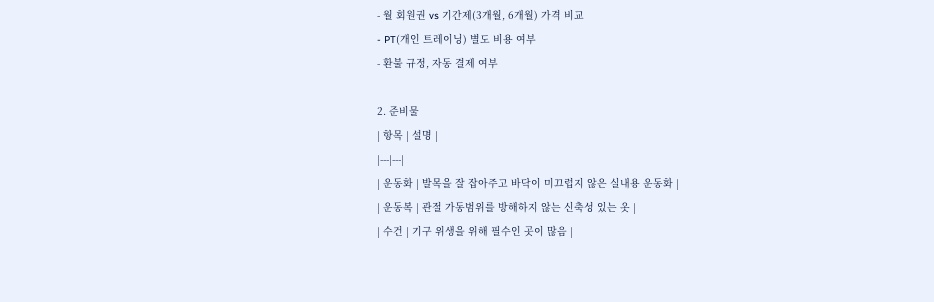- 월 회원권 vs 기간제(3개월, 6개월) 가격 비교
- PT(개인 트레이닝) 별도 비용 여부
- 환불 규정, 자동 결제 여부

2. 준비물
| 항목 | 설명 |
|---|---|
| 운동화 | 발목을 잘 잡아주고 바닥이 미끄럽지 않은 실내용 운동화 |
| 운동복 | 관절 가동범위를 방해하지 않는 신축성 있는 옷 |
| 수건 | 기구 위생을 위해 필수인 곳이 많음 |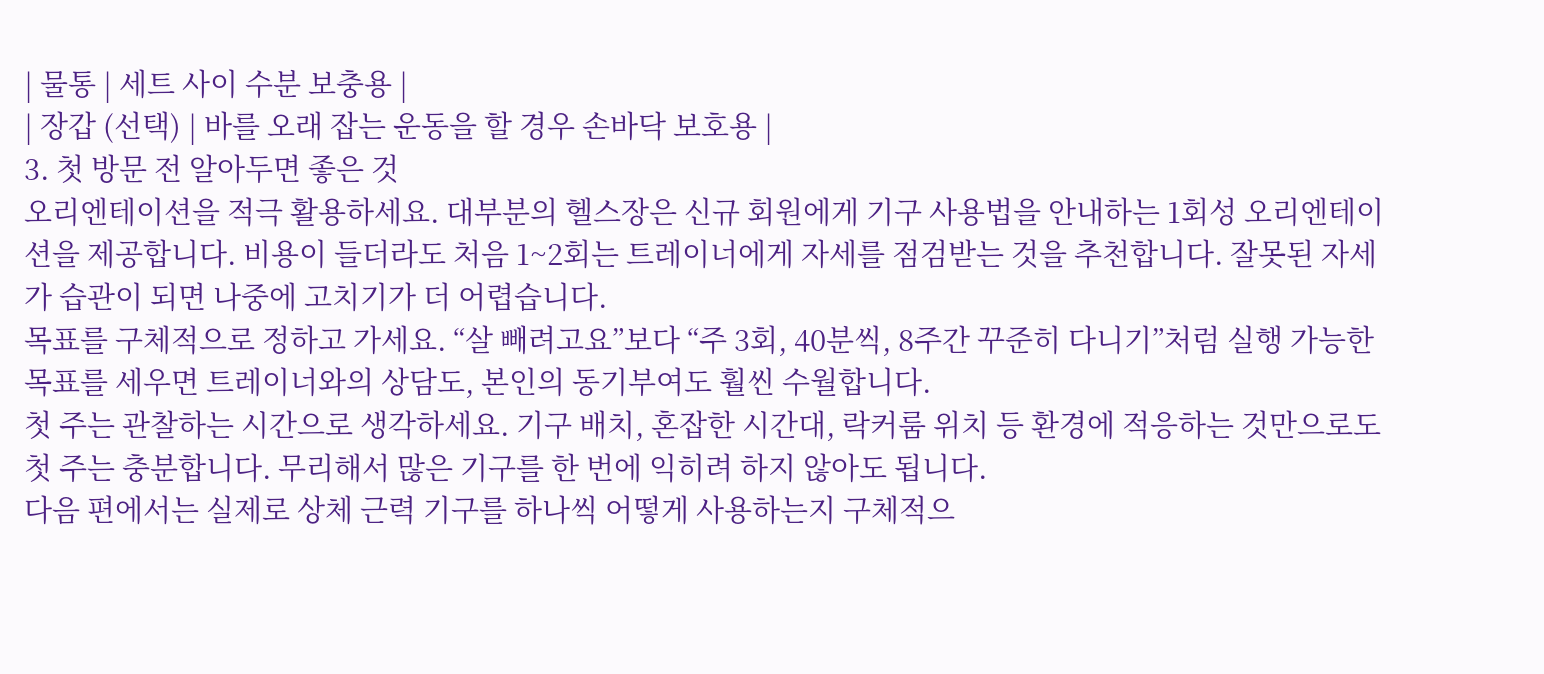| 물통 | 세트 사이 수분 보충용 |
| 장갑 (선택) | 바를 오래 잡는 운동을 할 경우 손바닥 보호용 |
3. 첫 방문 전 알아두면 좋은 것
오리엔테이션을 적극 활용하세요. 대부분의 헬스장은 신규 회원에게 기구 사용법을 안내하는 1회성 오리엔테이션을 제공합니다. 비용이 들더라도 처음 1~2회는 트레이너에게 자세를 점검받는 것을 추천합니다. 잘못된 자세가 습관이 되면 나중에 고치기가 더 어렵습니다.
목표를 구체적으로 정하고 가세요. “살 빼려고요”보다 “주 3회, 40분씩, 8주간 꾸준히 다니기”처럼 실행 가능한 목표를 세우면 트레이너와의 상담도, 본인의 동기부여도 훨씬 수월합니다.
첫 주는 관찰하는 시간으로 생각하세요. 기구 배치, 혼잡한 시간대, 락커룸 위치 등 환경에 적응하는 것만으로도 첫 주는 충분합니다. 무리해서 많은 기구를 한 번에 익히려 하지 않아도 됩니다.
다음 편에서는 실제로 상체 근력 기구를 하나씩 어떻게 사용하는지 구체적으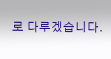로 다루겠습니다.